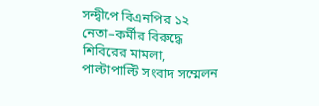সন্দ্বীপে বিএনপির ১২ নেতা–কর্মীর বিরুদ্ধে শিবিরের মামলা, পাল্টাপাল্টি সংবাদ সম্মেলন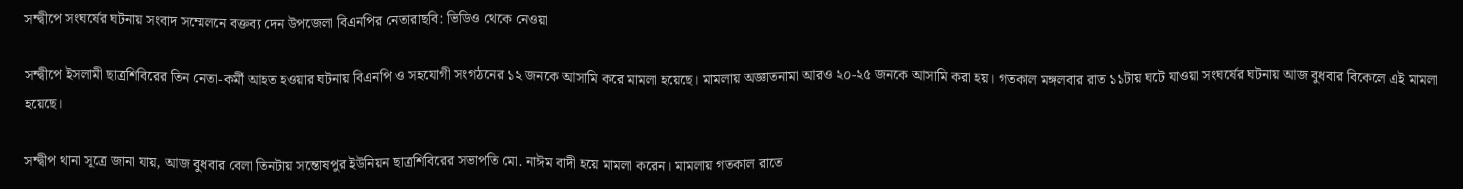সন্দ্বীপে সংঘর্ষের ঘটনায় সংবাদ সম্মেলনে বক্তব্য দেন উপজেলা বিএনপির নেতারাছবি: ভিডিও থেকে নেওয়া

সন্দ্বীপে ইসলামী ছাত্রশিবিরের তিন নেতা-কর্মী আহত হওয়ার ঘটনায় বিএনপি ও সহযোগী সংগঠনের ১২ জনকে আসামি করে মামলা হয়েছে। মামলায় অজ্ঞাতনামা আরও ২০-২৫ জনকে আসামি করা হয়। গতকাল মঙ্গলবার রাত ১১টায় ঘটে যাওয়া সংঘর্ষের ঘটনায় আজ বুধবার বিকেলে এই মামলা হয়েছে।

সন্দ্বীপ থানা সূত্রে জানা যায়, আজ বুধবার বেলা তিনটায় সন্তোষপুর ইউনিয়ন ছাত্রশিবিরের সভাপতি মো. নাঈম বাদী হয়ে মামলা করেন। মামলায় গতকাল রাতে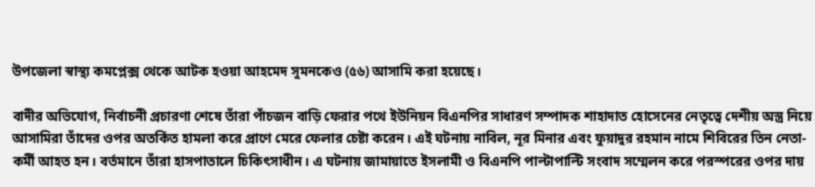উপজেলা স্বাস্থ্য কমপ্লেক্স থেকে আটক হওয়া আহমেদ সুমনকেও (৫৬) আসামি করা হয়েছে।

বাদীর অভিযোগ, নির্বাচনী প্রচারণা শেষে তাঁরা পাঁচজন বাড়ি ফেরার পথে ইউনিয়ন বিএনপির সাধারণ সম্পাদক শাহাদাত হোসেনের নেতৃত্বে দেশীয় অস্ত্র নিয়ে আসামিরা তাঁদের ওপর অতর্কিত হামলা করে প্রাণে মেরে ফেলার চেষ্টা করেন। এই ঘটনায় নাবিল, নূর মিনার এবং ফুয়াদুর রহমান নামে শিবিরের তিন নেতা-কর্মী আহত হন। বর্তমানে তাঁরা হাসপাতালে চিকিৎসাধীন। এ ঘটনায় জামায়াতে ইসলামী ও বিএনপি পাল্টাপাল্টি সংবাদ সম্মেলন করে পরস্পরের ওপর দায়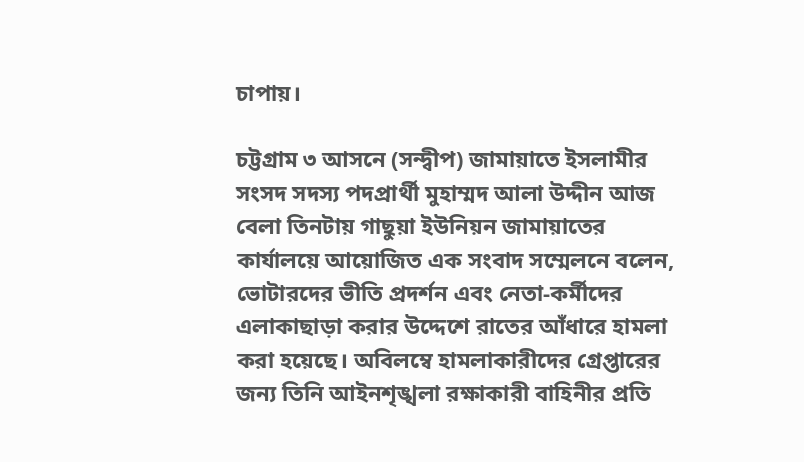চাপায়।

চট্টগ্রাম ৩ আসনে (সন্দ্বীপ) জামায়াতে ইসলামীর সংসদ সদস্য পদপ্রার্থী মুহাম্মদ আলা উদ্দীন আজ বেলা তিনটায় গাছুয়া ইউনিয়ন জামায়াতের কার্যালয়ে আয়োজিত এক সংবাদ সম্মেলনে বলেন, ভোটারদের ভীতি প্রদর্শন এবং নেতা-কর্মীদের এলাকাছাড়া করার উদ্দেশে রাতের আঁধারে হামলা করা হয়েছে। অবিলম্বে হামলাকারীদের গ্রেপ্তারের জন্য তিনি আইনশৃঙ্খলা রক্ষাকারী বাহিনীর প্রতি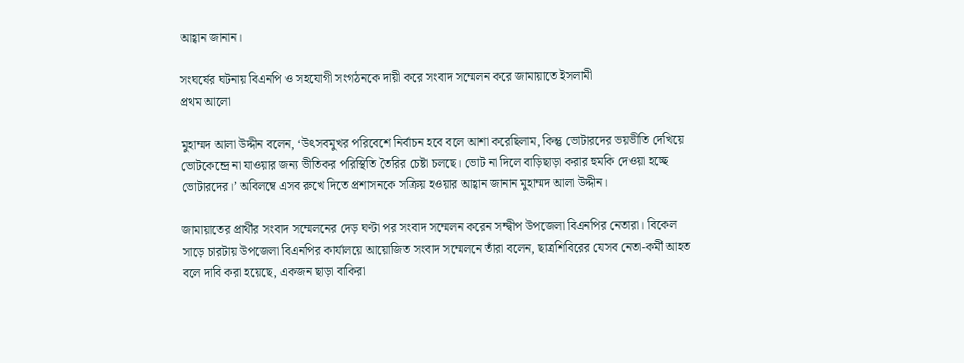আহ্বান জানান।

সংঘর্ষের ঘটনায় বিএনপি ও সহযোগী সংগঠনকে দায়ী করে সংবাদ সম্মেলন করে জামায়াতে ইসলামী
প্রথম আলো

মুহাম্মদ আলা উদ্দীন বলেন, ‘উৎসবমুখর পরিবেশে নির্বাচন হবে বলে আশা করেছিলাম, কিন্তু ভোটারদের ভয়ভীতি দেখিয়ে ভোটকেন্দ্রে না যাওয়ার জন্য ভীতিকর পরিস্থিতি তৈরির চেষ্টা চলছে। ভোট না দিলে বাড়িছাড়া করার হুমকি দেওয়া হচ্ছে ভোটারদের।’ অবিলম্বে এসব রুখে দিতে প্রশাসনকে সক্রিয় হওয়ার আহ্বান জানান মুহাম্মদ আলা উদ্দীন।

জামায়াতের প্রার্থীর সংবাদ সম্মেলনের দেড় ঘণ্টা পর সংবাদ সম্মেলন করেন সন্দ্বীপ উপজেলা বিএনপির নেতারা। বিকেল সাড়ে চারটায় উপজেলা বিএনপির কার্যালয়ে আয়োজিত সংবাদ সম্মেলনে তাঁরা বলেন, ছাত্রশিবিরের যেসব নেতা-কর্মী আহত বলে দাবি করা হয়েছে, একজন ছাড়া বাকিরা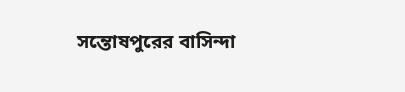সন্তোষপুরের বাসিন্দা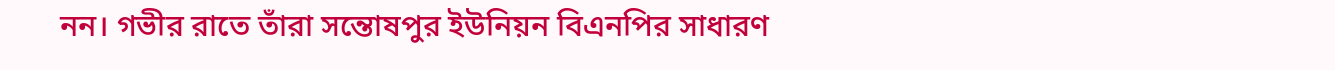নন। গভীর রাতে তাঁরা সন্তোষপুর ইউনিয়ন বিএনপির সাধারণ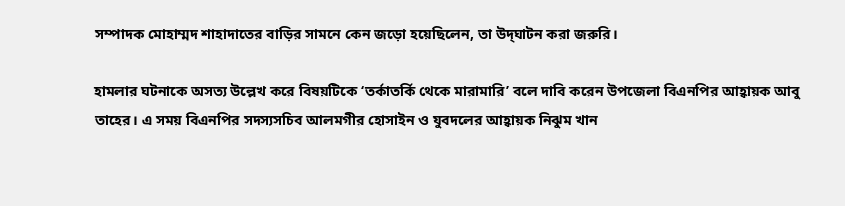সম্পাদক মোহাম্মদ শাহাদাতের বাড়ির সামনে কেন জড়ো হয়েছিলেন, তা উদ্‌ঘাটন করা জরুরি।

হামলার ঘটনাকে অসত্য উল্লেখ করে বিষয়টিকে ‘তর্কাতর্কি থেকে মারামারি’ বলে দাবি করেন উপজেলা বিএনপির আহ্বায়ক আবু তাহের। এ সময় বিএনপির সদস্যসচিব আলমগীর হোসাইন ও যুবদলের আহ্বায়ক নিঝুম খান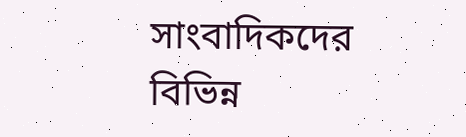সাংবাদিকদের বিভিন্ন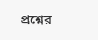প্রশ্নের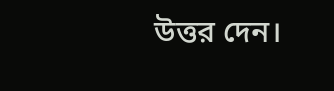উত্তর দেন।